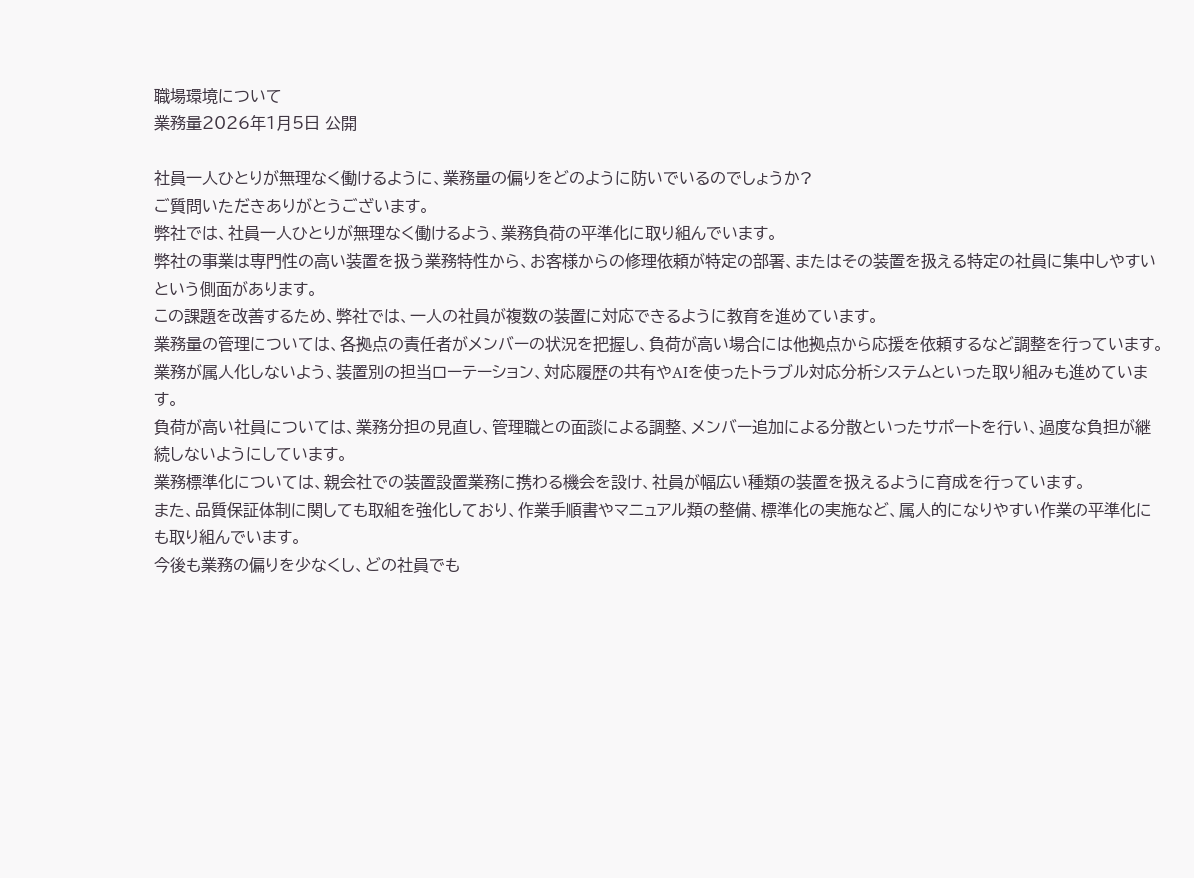職場環境について
業務量2026年1月5日 公開

社員一人ひとりが無理なく働けるように、業務量の偏りをどのように防いでいるのでしょうか?
ご質問いただきありがとうございます。
弊社では、社員一人ひとりが無理なく働けるよう、業務負荷の平準化に取り組んでいます。
弊社の事業は専門性の高い装置を扱う業務特性から、お客様からの修理依頼が特定の部署、またはその装置を扱える特定の社員に集中しやすいという側面があります。
この課題を改善するため、弊社では、一人の社員が複数の装置に対応できるように教育を進めています。
業務量の管理については、各拠点の責任者がメンバーの状況を把握し、負荷が高い場合には他拠点から応援を依頼するなど調整を行っています。
業務が属人化しないよう、装置別の担当ローテーション、対応履歴の共有やAIを使ったトラブル対応分析システムといった取り組みも進めています。
負荷が高い社員については、業務分担の見直し、管理職との面談による調整、メンバー追加による分散といったサポートを行い、過度な負担が継続しないようにしています。
業務標準化については、親会社での装置設置業務に携わる機会を設け、社員が幅広い種類の装置を扱えるように育成を行っています。
また、品質保証体制に関しても取組を強化しており、作業手順書やマニュアル類の整備、標準化の実施など、属人的になりやすい作業の平準化にも取り組んでいます。
今後も業務の偏りを少なくし、どの社員でも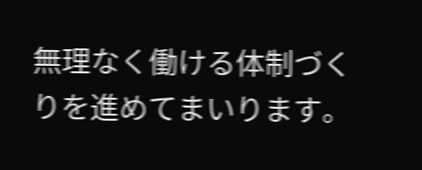無理なく働ける体制づくりを進めてまいります。